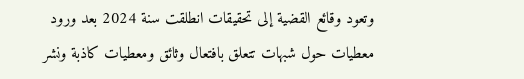وتعود وقائع القضية إلى تحقيقات انطلقت سنة 2024 بعد ورود معطيات حول شبهات تتعلق بافتعال وثائق ومعطيات كاذبة ونشر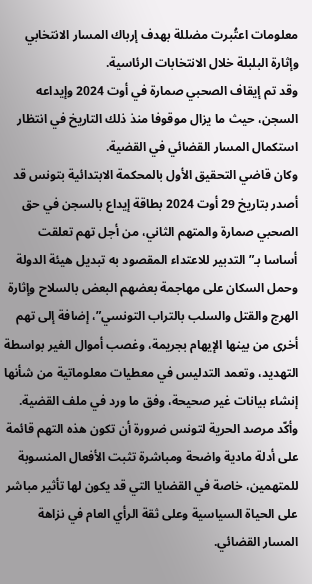معلومات اعتُبرت مضللة بهدف إرباك المسار الانتخابي وإثارة البلبلة خلال الانتخابات الرئاسية.
وقد تم إيقاف الصحبي صمارة في أوت 2024 وإيداعه السجن، حيث ما يزال موقوفا منذ ذلك التاريخ في انتظار استكمال المسار القضائي في القضية.
وكان قاضي التحقيق الأول بالمحكمة الابتدائية بتونس قد أصدر بتاريخ 29 أوت 2024 بطاقة إيداع بالسجن في حق الصحبي صمارة والمتهم الثاني، من أجل تهم تعلقت أساسا بـ”التدبير للاعتداء المقصود به تبديل هيئة الدولة وحمل السكان على مهاجمة بعضهم البعض بالسلاح وإثارة الهرج والقتل والسلب بالتراب التونسي”، إضافة إلى تهم أخرى من بينها الإيهام بجريمة، وغصب أموال الغير بواسطة التهديد، وتعمد التدليس في معطيات معلوماتية من شأنها إنشاء بيانات غير صحيحة، وفق ما ورد في ملف القضية.
وأكّد مرصد الحرية لتونس ضرورة أن تكون هذه التهم قائمة على أدلة مادية واضحة ومباشرة تثبت الأفعال المنسوبة للمتهمين، خاصة في القضايا التي قد يكون لها تأثير مباشر على الحياة السياسية وعلى ثقة الرأي العام في نزاهة المسار القضائي.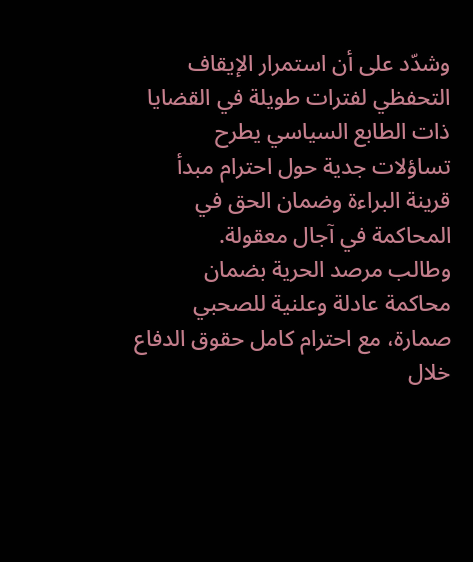وشدّد على أن استمرار الإيقاف التحفظي لفترات طويلة في القضايا ذات الطابع السياسي يطرح تساؤلات جدية حول احترام مبدأ قرينة البراءة وضمان الحق في المحاكمة في آجال معقولة.
وطالب مرصد الحرية بضمان محاكمة عادلة وعلنية للصحبي صمارة، مع احترام كامل حقوق الدفاع خلال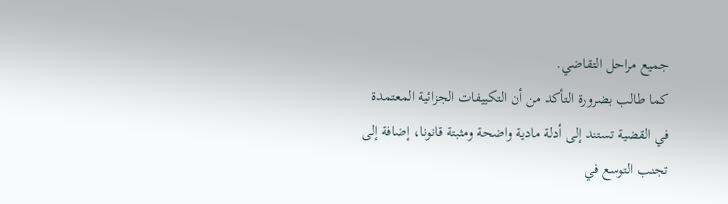جميع مراحل التقاضي.
كما طالب بضرورة التأكد من أن التكييفات الجزائية المعتمدة في القضية تستند إلى أدلة مادية واضحة ومثبتة قانونا، إضافة إلى تجنب التوسع في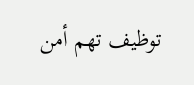توظيف تهم أمن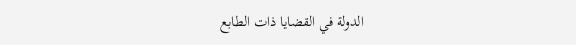الدولة في القضايا ذات الطابع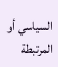السياسي أو المرتبطة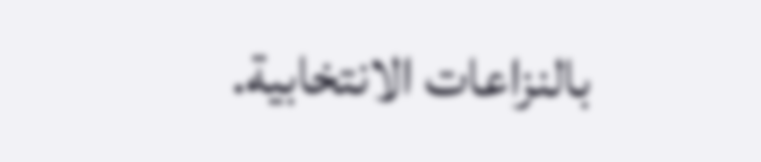بالنزاعات الانتخابية.